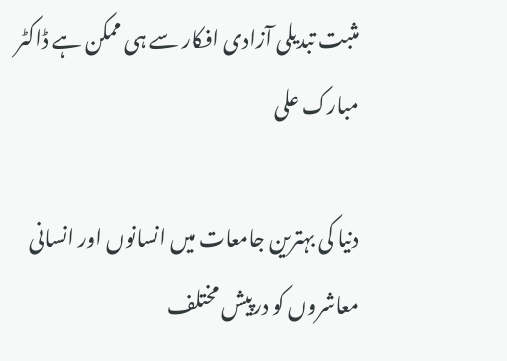مثبت تبدیلی آزادی افکار سے ہی ممکن ہے ڈاکٹر مبارک علی

دنیا کی بہترین جامعات میں انسانوں اور انسانی معاشروں کو درپیش مختلف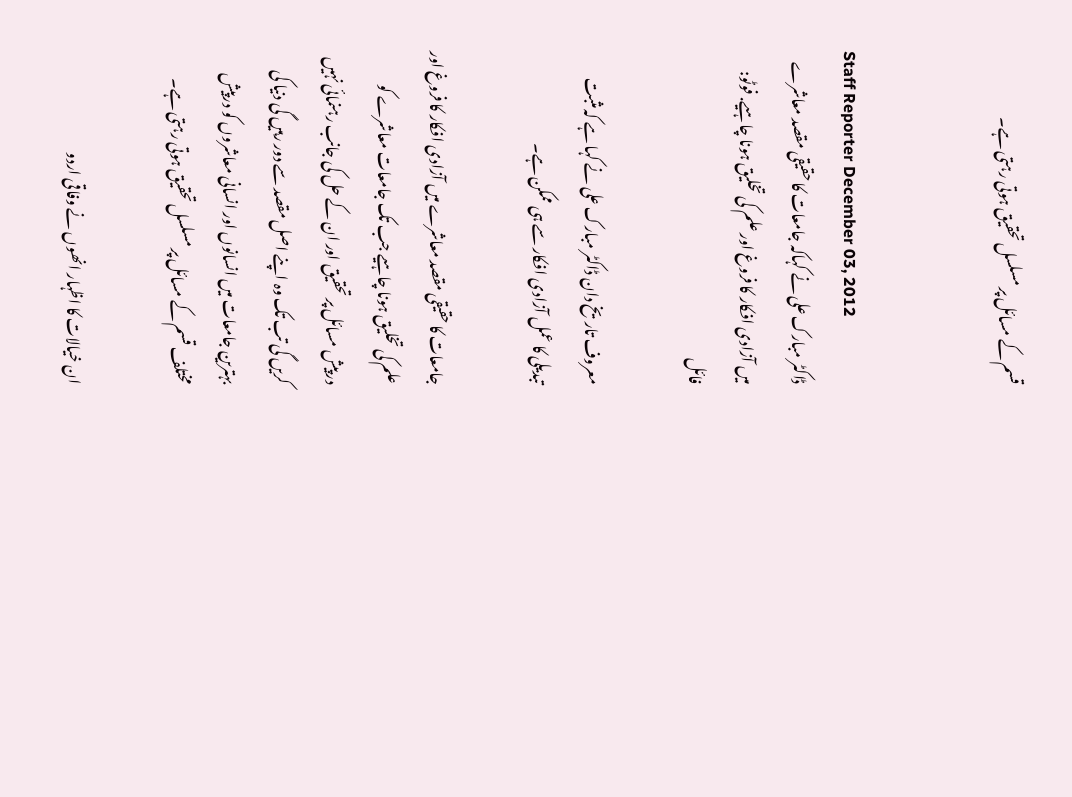قسم کے مسائل پر مسلسل تحقیق ہوتی رہتی ہے۔


Staff Reporter December 03, 2012
ڈاکٹر مبارک علی نے کہاکہ جامعات کا حقیقی مقصد معاشرے میں آزادی افکار کا فروغ اور علم کی تخلیق ہونا چاہیے. فوٹو: فائل

معروف تاریخ دان ڈاکٹر مبارک علی نے کہا ہے کہ مثبت تبدیلی کا عمل آزادی افکار سے ہی ممکن ہے۔

جامعات کا حقیقی مقصد معاشرے میں آزادی افکار کا فروغ اور علم کی تخلیق ہونا چاہیے جب تک جامعات معاشرے کو درپیش مسائل پر تحقیق اور ان کے حل کی جانب رہنمائی نہیں کریں گی تب تک وہ اپنے اصل مقصد سے دور رہیں گی دنیا کی بہترین جامعات میں انسانوں اور انسانی معاشروں کو درپیش مختلف قسم کے مسائل پر مسلسل تحقیق ہوتی رہتی ہے۔

ان خیالات کا اظہار انھوں نے وفاقی اردو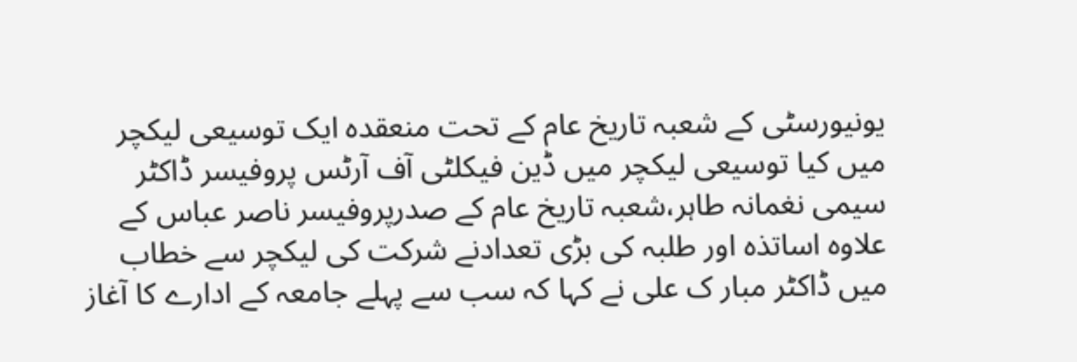یونیورسٹی کے شعبہ تاریخ عام کے تحت منعقدہ ایک توسیعی لیکچر میں کیا توسیعی لیکچر میں ڈین فیکلٹی آف آرٹس پروفیسر ڈاکٹر سیمی نغمانہ طاہر،شعبہ تاریخ عام کے صدرپروفیسر ناصر عباس کے علاوہ اساتذہ اور طلبہ کی بڑی تعدادنے شرکت کی لیکچر سے خطاب میں ڈاکٹر مبار ک علی نے کہا کہ سب سے پہلے جامعہ کے ادارے کا آغاز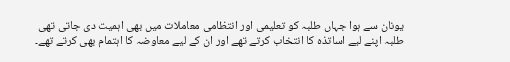یونان سے ہوا جہاں طلبہ کو تعلیمی اور انتظامی معاملات میں بھی اہمیت دی جاتی تھی طلبہ اپنے لیے اساتذہ کا انتخاب کرتے تھے اور ان کے لیے معاوضہ کا اہتمام بھی کرتے تھے۔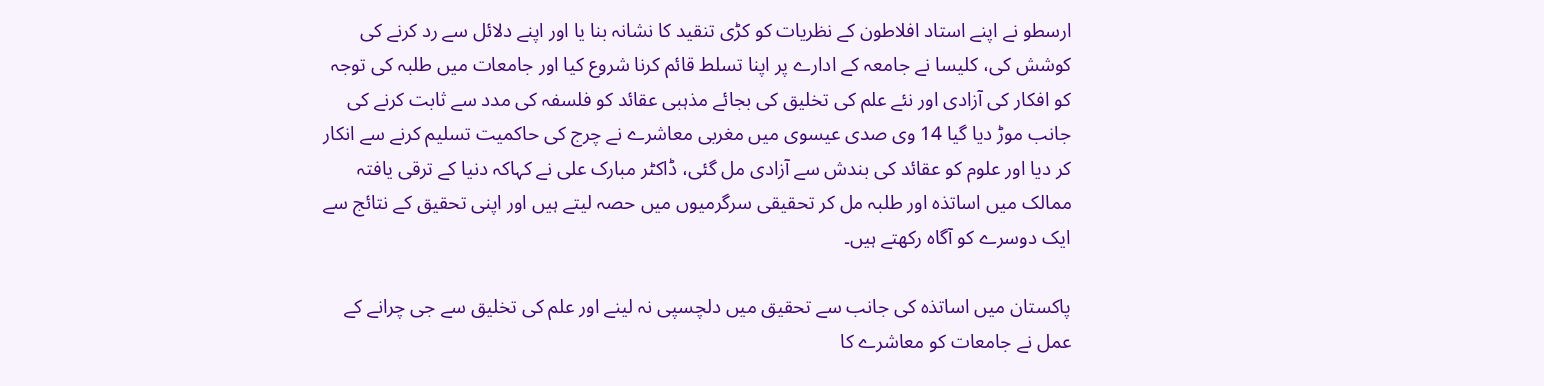ارسطو نے اپنے استاد افلاطون کے نظریات کو کڑی تنقید کا نشانہ بنا یا اور اپنے دلائل سے رد کرنے کی کوشش کی، کلیسا نے جامعہ کے ادارے پر اپنا تسلط قائم کرنا شروع کیا اور جامعات میں طلبہ کی توجہ کو افکار کی آزادی اور نئے علم کی تخلیق کی بجائے مذہبی عقائد کو فلسفہ کی مدد سے ثابت کرنے کی جانب موڑ دیا گیا 14 وی صدی عیسوی میں مغربی معاشرے نے چرج کی حاکمیت تسلیم کرنے سے انکار کر دیا اور علوم کو عقائد کی بندش سے آزادی مل گئی، ڈاکٹر مبارک علی نے کہاکہ دنیا کے ترقی یافتہ ممالک میں اساتذہ اور طلبہ مل کر تحقیقی سرگرمیوں میں حصہ لیتے ہیں اور اپنی تحقیق کے نتائج سے ایک دوسرے کو آگاہ رکھتے ہیں۔

پاکستان میں اساتذہ کی جانب سے تحقیق میں دلچسپی نہ لینے اور علم کی تخلیق سے جی چرانے کے عمل نے جامعات کو معاشرے کا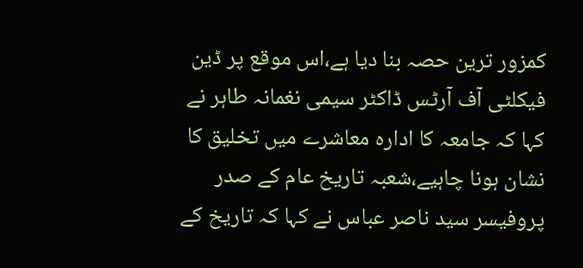کمزور ترین حصہ بنا دیا ہے،اس موقع پر ڈین فیکلٹی آف آرٹس ڈاکٹر سیمی نغمانہ طاہر نے کہا کہ جامعہ کا ادارہ معاشرے میں تخلیق کا نشان ہونا چاہیے،شعبہ تاریخ عام کے صدر پروفیسر سید ناصر عباس نے کہا کہ تاریخ کے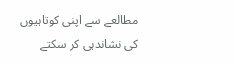مطالعے سے اپنی کوتاہیوں کی نشاندہی کر سکتے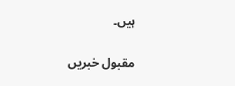ہیں۔

مقبول خبریں